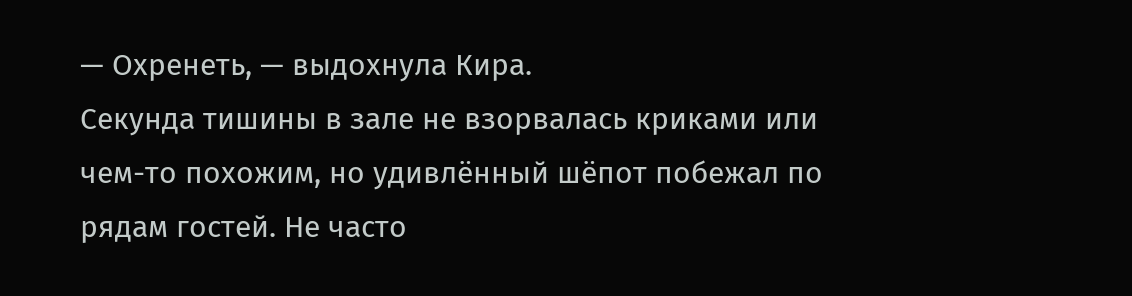— Охренеть, — выдохнула Кира.
Секунда тишины в зале не взорвалась криками или чем-то похожим, но удивлённый шёпот побежал по рядам гостей. Не часто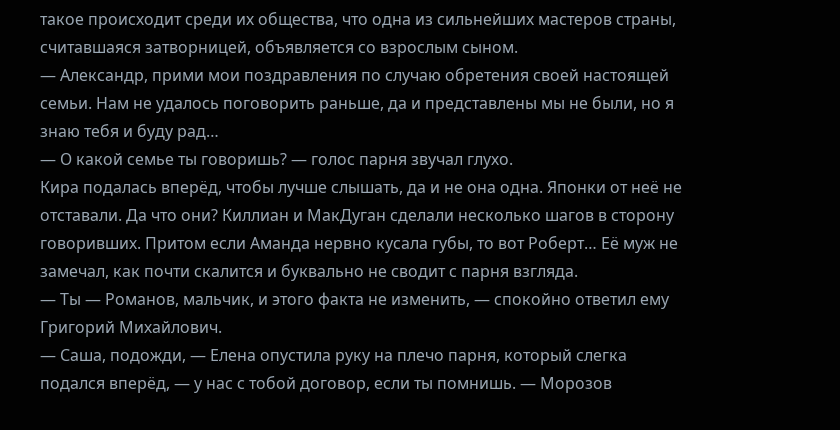такое происходит среди их общества, что одна из сильнейших мастеров страны, считавшаяся затворницей, объявляется со взрослым сыном.
— Александр, прими мои поздравления по случаю обретения своей настоящей семьи. Нам не удалось поговорить раньше, да и представлены мы не были, но я знаю тебя и буду рад…
— О какой семье ты говоришь? — голос парня звучал глухо.
Кира подалась вперёд, чтобы лучше слышать, да и не она одна. Японки от неё не отставали. Да что они? Киллиан и МакДуган сделали несколько шагов в сторону говоривших. Притом если Аманда нервно кусала губы, то вот Роберт… Её муж не замечал, как почти скалится и буквально не сводит с парня взгляда.
— Ты — Романов, мальчик, и этого факта не изменить, — спокойно ответил ему Григорий Михайлович.
— Саша, подожди, — Елена опустила руку на плечо парня, который слегка подался вперёд, — у нас с тобой договор, если ты помнишь. — Морозов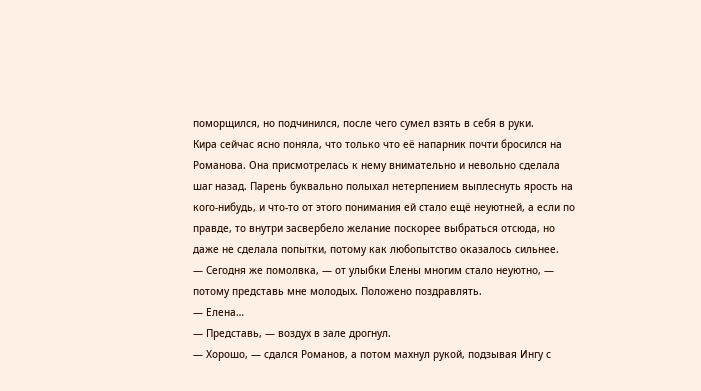поморщился, но подчинился, после чего сумел взять в себя в руки.
Кира сейчас ясно поняла, что только что её напарник почти бросился на Романова. Она присмотрелась к нему внимательно и невольно сделала шаг назад. Парень буквально полыхал нетерпением выплеснуть ярость на кого-нибудь, и что-то от этого понимания ей стало ещё неуютней, а если по правде, то внутри засвербело желание поскорее выбраться отсюда, но даже не сделала попытки, потому как любопытство оказалось сильнее.
— Сегодня же помолвка, — от улыбки Елены многим стало неуютно, — потому представь мне молодых. Положено поздравлять.
— Елена…
— Представь, — воздух в зале дрогнул.
— Хорошо, — сдался Романов, а потом махнул рукой, подзывая Ингу с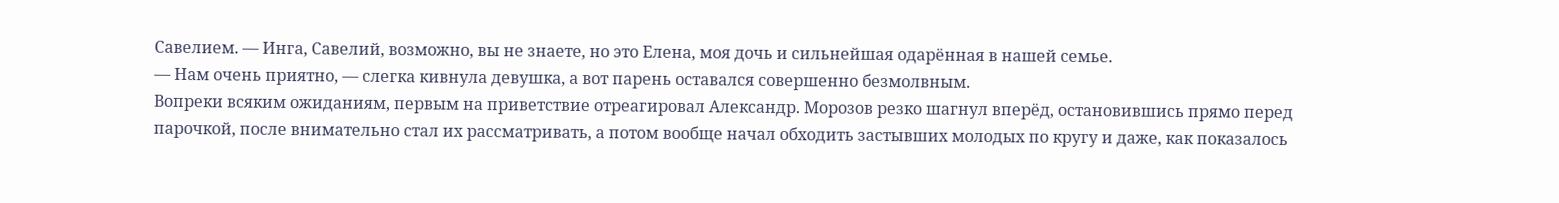Савелием. — Инга, Савелий, возможно, вы не знаете, но это Елена, моя дочь и сильнейшая одарённая в нашей семье.
— Нам очень приятно, — слегка кивнула девушка, а вот парень оставался совершенно безмолвным.
Вопреки всяким ожиданиям, первым на приветствие отреагировал Александр. Морозов резко шагнул вперёд, остановившись прямо перед парочкой, после внимательно стал их рассматривать, а потом вообще начал обходить застывших молодых по кругу и даже, как показалось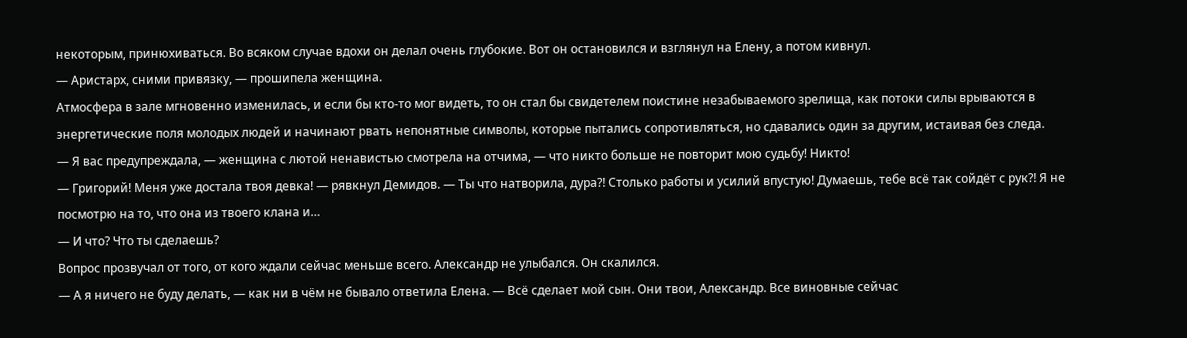некоторым, принюхиваться. Во всяком случае вдохи он делал очень глубокие. Вот он остановился и взглянул на Елену, а потом кивнул.
— Аристарх, сними привязку, — прошипела женщина.
Атмосфера в зале мгновенно изменилась, и если бы кто-то мог видеть, то он стал бы свидетелем поистине незабываемого зрелища, как потоки силы врываются в энергетические поля молодых людей и начинают рвать непонятные символы, которые пытались сопротивляться, но сдавались один за другим, истаивая без следа.
— Я вас предупреждала, — женщина с лютой ненавистью смотрела на отчима, — что никто больше не повторит мою судьбу! Никто!
— Григорий! Меня уже достала твоя девка! — рявкнул Демидов. — Ты что натворила, дура⁈ Столько работы и усилий впустую! Думаешь, тебе всё так сойдёт с рук⁈ Я не посмотрю на то, что она из твоего клана и…
— И что? Что ты сделаешь?
Вопрос прозвучал от того, от кого ждали сейчас меньше всего. Александр не улыбался. Он скалился.
— А я ничего не буду делать, — как ни в чём не бывало ответила Елена. — Всё сделает мой сын. Они твои, Александр. Все виновные сейчас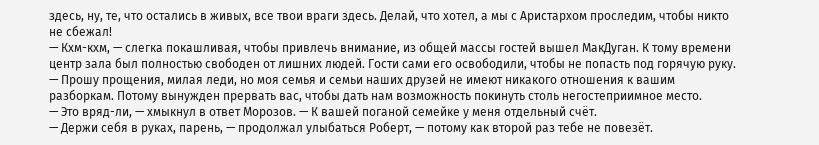здесь, ну, те, что остались в живых, все твои враги здесь. Делай, что хотел, а мы с Аристархом проследим, чтобы никто не сбежал!
— Кхм-кхм, — слегка покашливая, чтобы привлечь внимание, из общей массы гостей вышел МакДуган. К тому времени центр зала был полностью свободен от лишних людей. Гости сами его освободили, чтобы не попасть под горячую руку. — Прошу прощения, милая леди, но моя семья и семьи наших друзей не имеют никакого отношения к вашим разборкам. Потому вынужден прервать вас, чтобы дать нам возможность покинуть столь негостеприимное место.
— Это вряд-ли, — хмыкнул в ответ Морозов. — К вашей поганой семейке у меня отдельный счёт.
— Держи себя в руках, парень, — продолжал улыбаться Роберт, — потому как второй раз тебе не повезёт.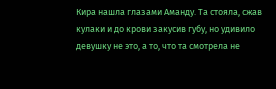Кира нашла глазами Аманду. Та стояла, сжав кулаки и до крови закусив губу, но удивило девушку не это, а то, что та смотрела не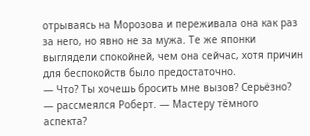отрываясь на Морозова и переживала она как раз за него, но явно не за мужа. Те же японки выглядели спокойней, чем она сейчас, хотя причин для беспокойств было предостаточно.
— Что? Ты хочешь бросить мне вызов? Серьёзно? — рассмеялся Роберт. — Мастеру тёмного аспекта?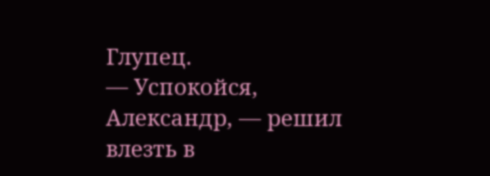Глупец.
— Успокойся, Александр, — решил влезть в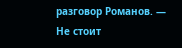разговор Романов. — Не стоит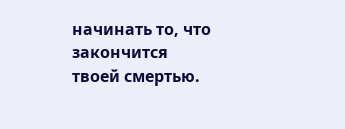начинать то, что закончится твоей смертью.